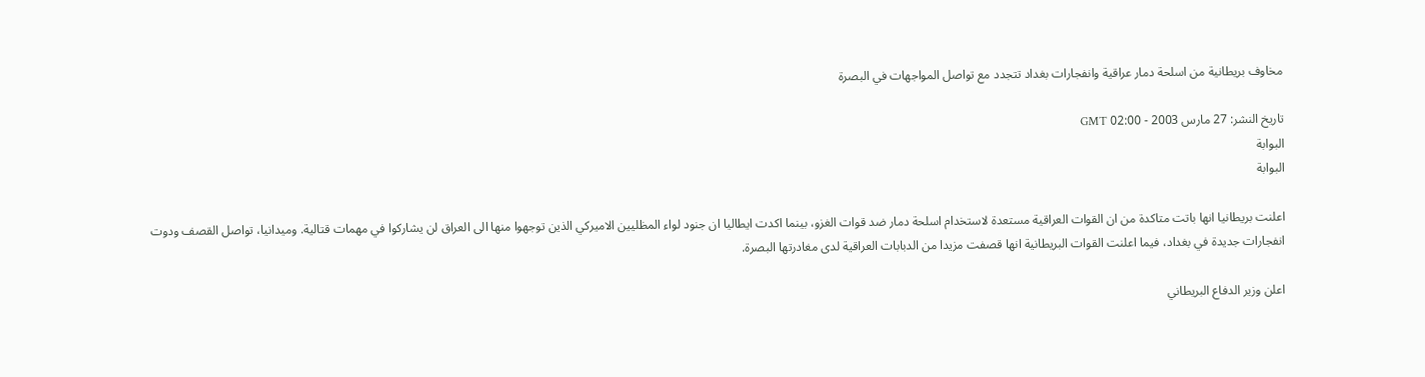مخاوف بريطانية من اسلحة دمار عراقية وانفجارات بغداد تتجدد مع تواصل المواجهات في البصرة

تاريخ النشر: 27 مارس 2003 - 02:00 GMT
البوابة
البوابة

اعلنت بريطانيا انها باتت متاكدة من ان القوات العراقية مستعدة لاستخدام اسلحة دمار ضد قوات الغزو، بينما اكدت ايطاليا ان جنود لواء المظليين الاميركي الذين توجهوا منها الى العراق لن يشاركوا في مهمات قتالية. وميدانيا، تواصل القصف ودوت انفجارات جديدة في بغداد، فيما اعلنت القوات البريطانية انها قصفت مزيدا من الدبابات العراقية لدى مغادرتها البصرة.

اعلن وزير الدفاع البريطاني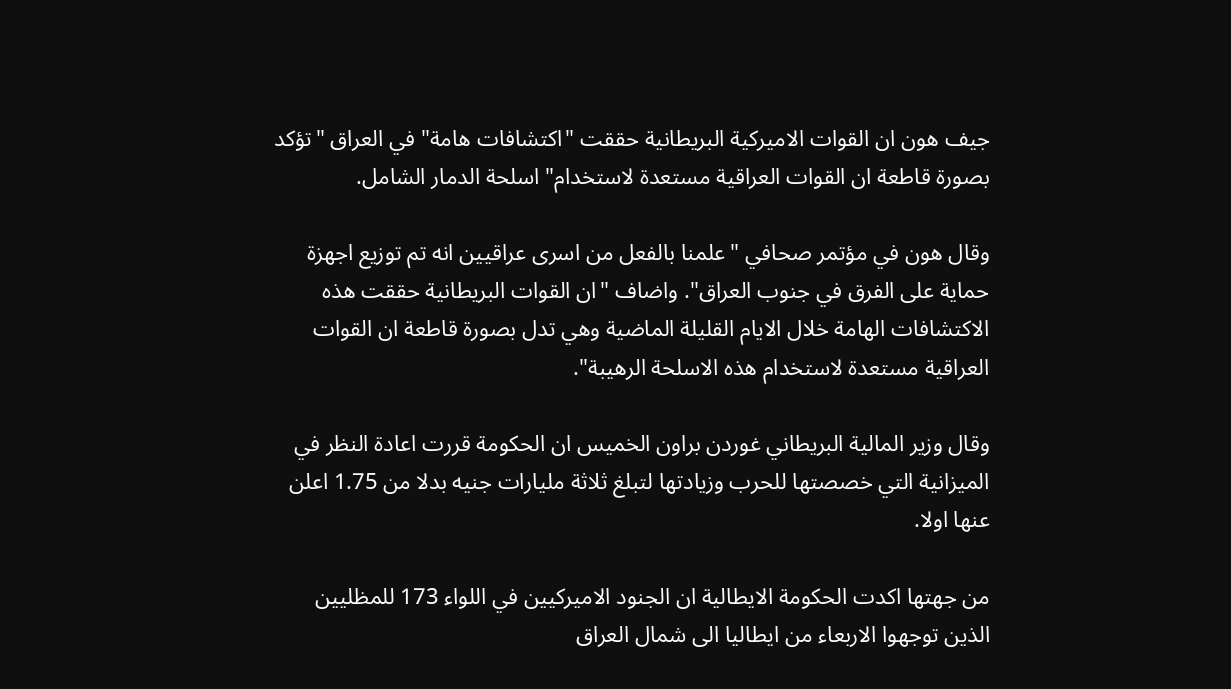جيف هون ان القوات الاميركية البريطانية حققت "اكتشافات هامة" في العراق "تؤكد بصورة قاطعة ان القوات العراقية مستعدة لاستخدام" اسلحة الدمار الشامل.

وقال هون في مؤتمر صحافي "علمنا بالفعل من اسرى عراقيين انه تم توزيع اجهزة حماية على الفرق في جنوب العراق". واضاف "ان القوات البريطانية حققت هذه الاكتشافات الهامة خلال الايام القليلة الماضية وهي تدل بصورة قاطعة ان القوات العراقية مستعدة لاستخدام هذه الاسلحة الرهيبة".

وقال وزير المالية البريطاني غوردن براون الخميس ان الحكومة قررت اعادة النظر في الميزانية التي خصصتها للحرب وزيادتها لتبلغ ثلاثة مليارات جنيه بدلا من 1.75 اعلن عنها اولا.

من جهتها اكدت الحكومة الايطالية ان الجنود الاميركيين في اللواء 173 للمظليين الذين توجهوا الاربعاء من ايطاليا الى شمال العراق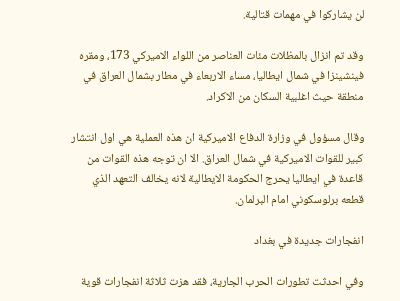لن يشاركوا في مهمات قتالية.

وقد تم انزال بالمظلات مئات العناصر من اللواء الاميركي 173، ومقره فينشينزا في شمال ايطاليا، مساء الاربعاء في مطار بشمال العراق في منطقة حيث اغلبية السكان من الاكراد.

وقال مسؤول في وزارة الدفاع الاميركية ان هذه العملية هي اول انتشار كبير للقوات الاميركية في شمال العراق. الا ان توجه هذه القوات من قاعدة في ايطاليا يحرج الحكومة الايطالية لانه يخالف التعهد الذي قطعه برلوسكوني امام البرلمان.

انفجارات جديدة في بغداد

وفي احدثت تطورات الحرب الجارية، فقد هزت ثلاثة انفجارات قوية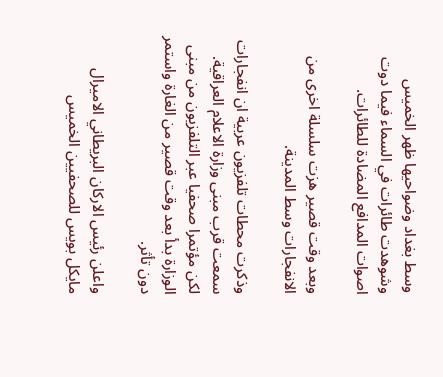وسط بغداد وضواحيها ظهر الخميس وشوهدت طائرات في السماء فيما دوت اصوات المدافع المضادة للطائرات.

وبعد وقت قصير هزت سلسلة اخرى من الانفجارات وسط المدينة.

وذكرت محطات تلفزيون عربية ان انفجارات سمعت قرب مبنى وزارة الاعلام العراقية. لكن مؤتمرا صحفيا عبر التلفزيون من مبنى الوزارة بدأ بعد وقت قصير من الغارة واستمر دون تأثر.

واعلن رئيس الاركان البريطاني الاميرال مايكل بويس للصحفيين الخميس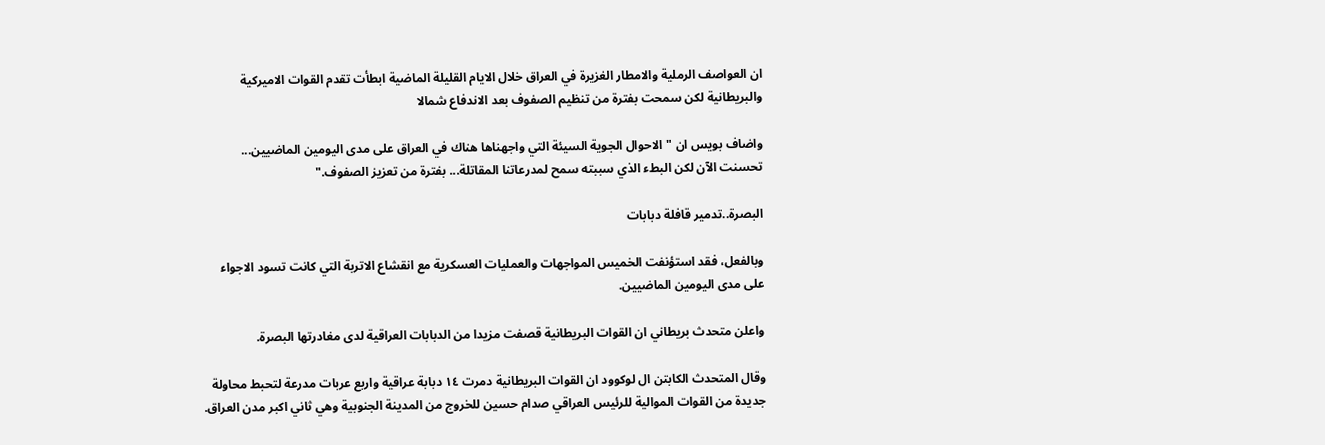ان العواصف الرملية والامطار الغزيرة في العراق خلال الايام القليلة الماضية ابطأت تقدم القوات الاميركية والبريطانية لكن سمحت بفترة من تنظيم الصفوف بعد الاندفاع شمالا

واضاف بويس ان "الاحوال الجوية السيئة التي واجهناها هناك في العراق على مدى اليومين الماضيين... تحسنت الآن لكن البطء الذي سببته سمح لمدرعاتنا المقاتلة... بفترة من تعزيز الصفوف."

البصرة..تدمير قافلة دبابات

وبالفعل، فقد استؤنفت الخميس المواجهات والعمليات العسكرية مع انقشاع الاتربة التي كانت تسود الاجواء على مدى اليومين الماضيين.

واعلن متحدث بريطاني ان القوات البريطانية قصفت مزيدا من الدبابات العراقية لدى مغادرتها البصرة.

وقال المتحدث الكابتن ال لوكوود ان القوات البريطانية دمرت ١٤ دبابة عراقية واربع عربات مدرعة لتحبط محاولة جديدة من القوات الموالية للرئيس العراقي صدام حسين للخروج من المدينة الجنوبية وهي ثاني اكبر مدن العراق.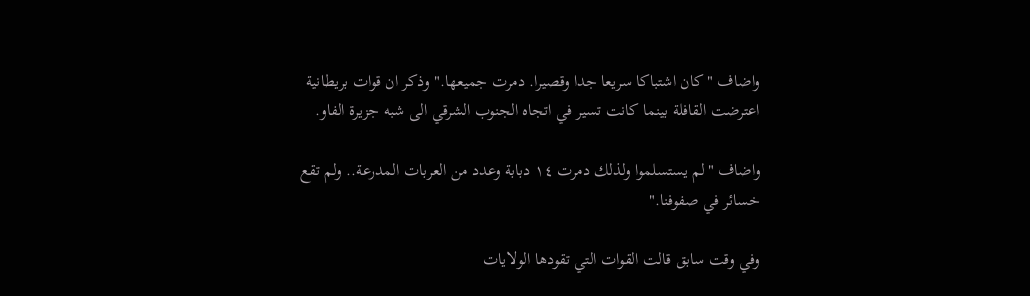واضاف "كان اشتباكا سريعا جدا وقصيرا. دمرت جميعها." وذكر ان قوات بريطانية اعترضت القافلة بينما كانت تسير في اتجاه الجنوب الشرقي الى شبه جزيرة الفاو.

واضاف "لم يستسلموا ولذلك دمرت ١٤ دبابة وعدد من العربات المدرعة.. ولم تقع خسائر في صفوفنا."

وفي وقت سابق قالت القوات التي تقودها الولايات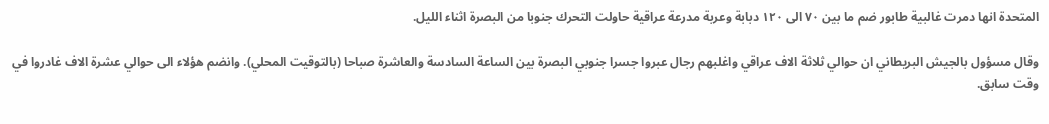المتحدة انها دمرت غالبية طابور ضم ما بين ٧٠ الى ١٢٠ دبابة وعربة مدرعة عراقية حاولت التحرك جنوبا من البصرة اثناء الليل.

وقال مسؤول بالجيش البريطاني ان حوالي ثلاثة الاف عراقي واغلبهم رجال عبروا جسرا جنوبي البصرة بين الساعة السادسة والعاشرة صباحا (بالتوقيت المحلي). وانضم هؤلاء الى حوالي عشرة الاف غادروا في وقت سابق.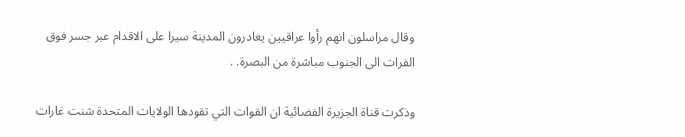وقال مراسلون انهم رأوا عراقيين يغادرون المدينة سيرا على الاقدام عبر جسر فوق الفرات الى الجنوب مباشرة من البصرة. .

وذكرت قناة الجزيرة الفضائية ان القوات التي تقودها الولايات المتحدة شنت غارات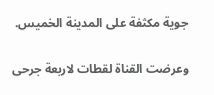جوية مكثفة على المدينة الخميس.

وعرضت القناة لقطات لاربعة جرحى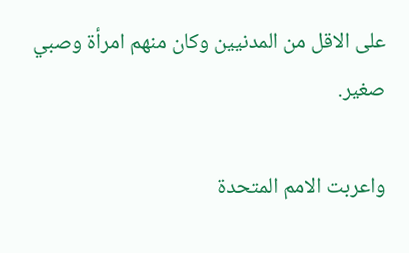على الاقل من المدنيين وكان منهم امرأة وصبي صغير.

واعربت الامم المتحدة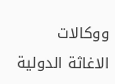ووكالات الاغاثة الدولية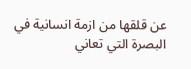عن قلقها من ازمة انسانية في البصرة التي تعاني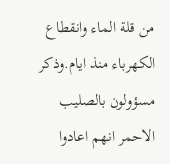من قلة الماء وانقطاع الكهرباء منذ ايام.وذكر مسؤولون بالصليب الاحمر انهم اعادوا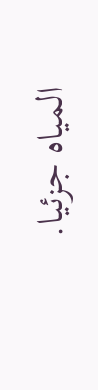المياه جزئيا.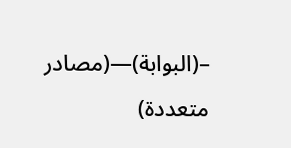–(البوابة)—(مصادر متعددة)